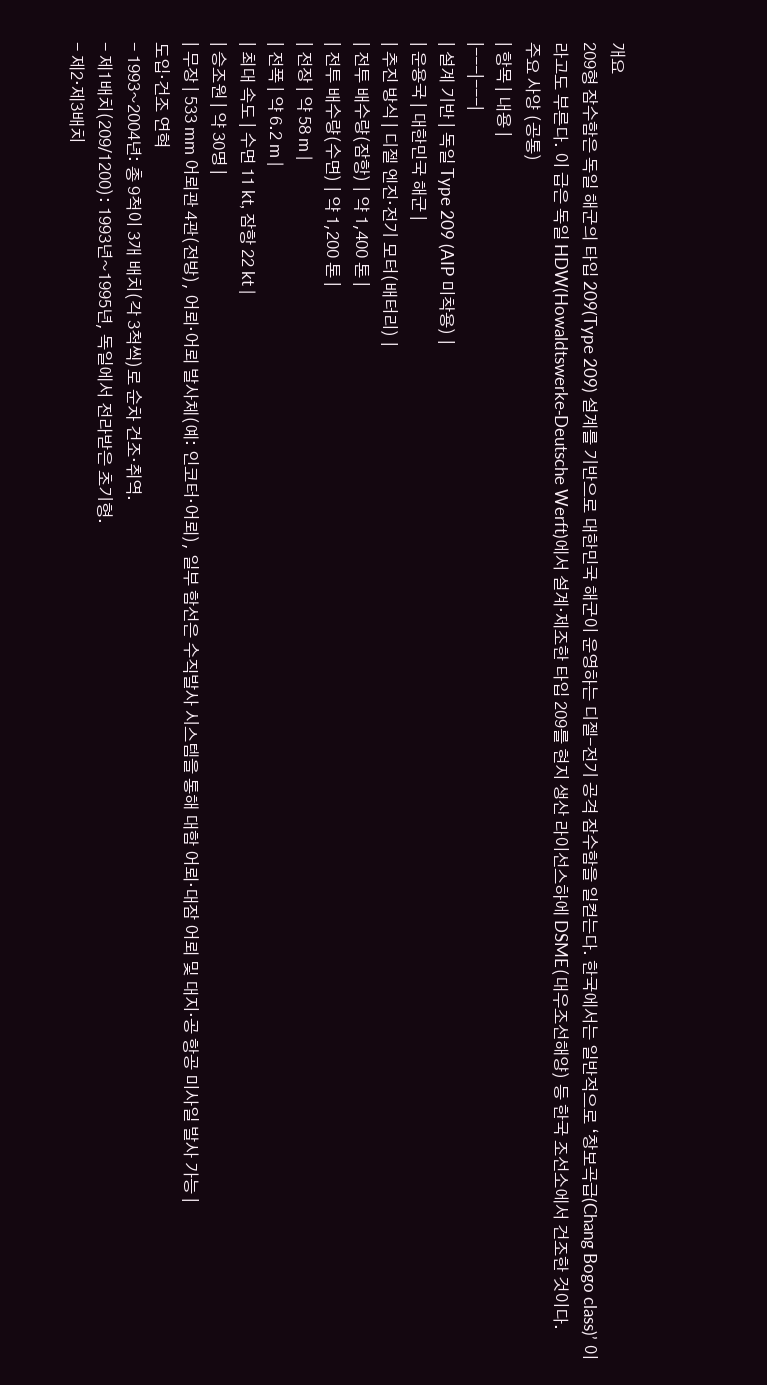개요
209형 잠수함은 독일 해군의 타입 209(Type 209) 설계를 기반으로 대한민국 해군이 운영하는 디젤-전기 공격 잠수함을 일컫는다. 한국에서는 일반적으로 ‘창보곡급(Chang Bogo class)’ 이라고도 부른다. 이 급은 독일 HDW(Howaldtswerke‑Deutsche Werft)에서 설계·제조한 타입 209를 현지 생산 라이선스하에 DSME(대우조선해양) 등 한국 조선소에서 건조한 것이다.
주요 사양 (공통)
| 항목 | 내용 |
|---|---|
| 설계 기반 | 독일 Type 209 (AIP 미착용) |
| 운용국 | 대한민국 해군 |
| 추진 방식 | 디젤 엔진·전기 모터(배터리) |
| 전투 배수량(잠항) | 약 1,400 톤 |
| 전투 배수량(수면) | 약 1,200 톤 |
| 전장 | 약 58 m |
| 전폭 | 약 6.2 m |
| 최대 속도 | 수면 11 kt, 잠항 22 kt |
| 승조원 | 약 30명 |
| 무장 | 533 mm 어뢰관 4관(전방), 어뢰·어뢰 발사체(예: 인코터·어뢰), 일부 함선은 수직발사 시스템을 통해 대함 어뢰·대잠 어뢰 및 대지·공 항공 미사일 발사 가능 |
도입·건조 연혁
- 1993~2004년: 총 9척이 3개 배치(각 3척씩)로 순차 건조·취역.
- 제1배치(209/1200): 1993년~1995년, 독일에서 전라받은 초기형.
- 제2·제3배치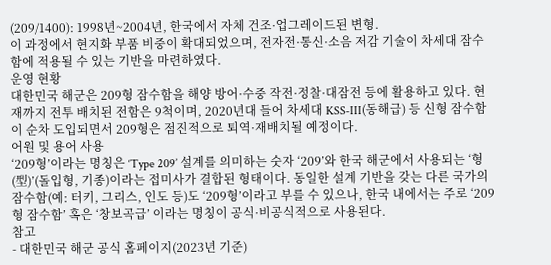(209/1400): 1998년~2004년, 한국에서 자체 건조·업그레이드된 변형.
이 과정에서 현지화 부품 비중이 확대되었으며, 전자전·통신·소음 저감 기술이 차세대 잠수함에 적용될 수 있는 기반을 마련하였다.
운영 현황
대한민국 해군은 209형 잠수함을 해양 방어·수중 작전·정찰·대잠전 등에 활용하고 있다. 현재까지 전투 배치된 전함은 9척이며, 2020년대 들어 차세대 KSS‑III(동해급) 등 신형 잠수함이 순차 도입되면서 209형은 점진적으로 퇴역·재배치될 예정이다.
어원 및 용어 사용
‘209형’이라는 명칭은 ‘Type 209’ 설계를 의미하는 숫자 ‘209’와 한국 해군에서 사용되는 ‘형(型)’(돌입형, 기종)이라는 접미사가 결합된 형태이다. 동일한 설계 기반을 갖는 다른 국가의 잠수함(예: 터키, 그리스, 인도 등)도 ‘209형’이라고 부를 수 있으나, 한국 내에서는 주로 ‘209형 잠수함’ 혹은 ‘창보곡급’ 이라는 명칭이 공식·비공식적으로 사용된다.
참고
- 대한민국 해군 공식 홈페이지(2023년 기준)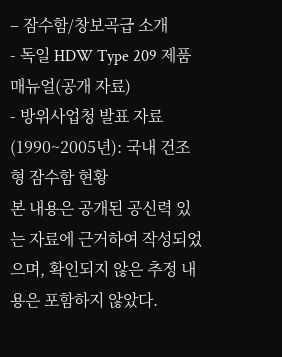– 잠수함/창보곡급 소개
- 독일 HDW Type 209 제품 매뉴얼(공개 자료)
- 방위사업청 발표 자료(1990~2005년): 국내 건조형 잠수함 현황
본 내용은 공개된 공신력 있는 자료에 근거하여 작성되었으며, 확인되지 않은 추정 내용은 포함하지 않았다.